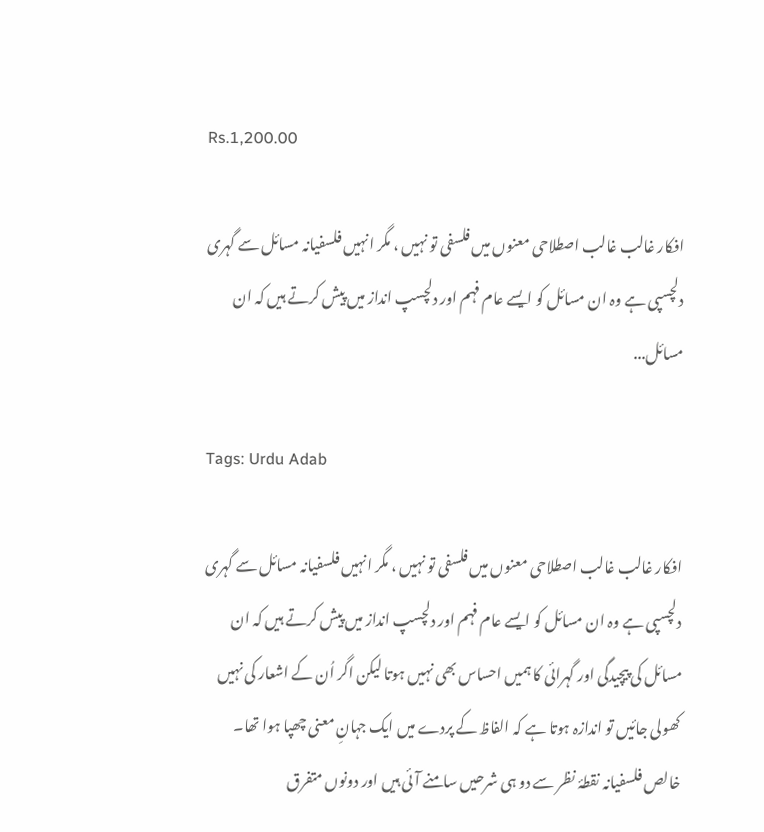Rs.1,200.00

افکار غالب غالب اصطلاحی معنوں میں فلسفی تو نہیں ، مگر انہیں فلسفیانہ مسائل سے گہری دلچسپی ہے وہ ان مسائل کو ایسے عام فہم اور دلچسپ انداز میں پیش کرتے ہیں کہ ان مسائل...

Tags: Urdu Adab

افکار غالب غالب اصطلاحی معنوں میں فلسفی تو نہیں ، مگر انہیں فلسفیانہ مسائل سے گہری دلچسپی ہے وہ ان مسائل کو ایسے عام فہم اور دلچسپ انداز میں پیش کرتے ہیں کہ ان مسائل کی پیچیدگی اور گہرائی کا ہمیں احساس بھی نہیں ہوتا لیکن اگر اُن کے اشعار کی نہیں کھولی جائیں تو اندازہ ہوتا ہے کہ الفاظ کے پردے میں ایک جہانِ معنی چھپا ہوا تھا۔ خالص فلسفیانہ نقطۂ نظر سے دو ہی شرحیں سامنے آئی ہیں اور دونوں متفرق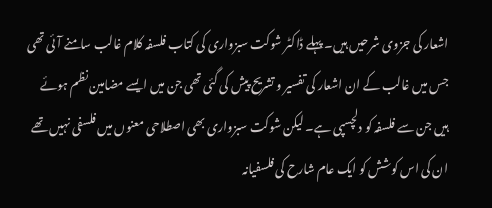اشعار کی جزوی شرحیں ہیں۔ پہلے ڈاکٹر شوکت سبزواری کی کتاب فلسفہ کلام غالب سامنے آئی تھی جس میں غالب کے ان اشعار کی تفسیر و تشریح پیش کی گئی تھی جن میں ایسے مضامین نظم ہوئے ہیں جن سے فلسفہ کو دلچسپی ہے۔ لیکن شوکت سبزواری بھی اصطلاحی معنوں میں فلسفی نہیں تھے ان کی اس کوشش کو ایک عام شارح کی فلسفیانہ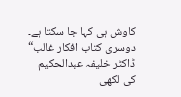کاوش ہی کہا جا سکتا ہے۔ دوسری کتاب افکار غالب“ ڈاکٹر خلیفہ عبدالحکیم کی لکھی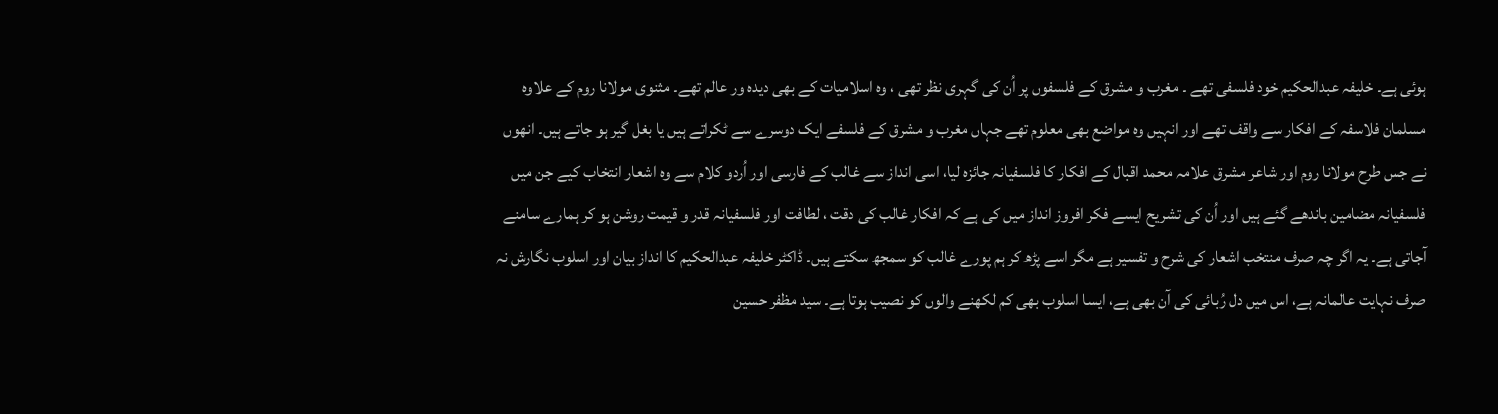ہوئی ہے۔ خلیفہ عبدالحکیم خود فلسفی تھے ۔ مغرب و مشرق کے فلسفوں پر اُن کی گہری نظر تھی ، وہ اسلامیات کے بھی دیدہ ور عالم تھے۔ مثنوی مولانا روم کے علاوہ مسلمان فلاسفہ کے افکار سے واقف تھے اور انہیں وہ مواضع بھی معلوم تھے جہاں مغرب و مشرق کے فلسفے ایک دوسرے سے ٹکراتے ہیں یا بغل گیر ہو جاتے ہیں۔ انھوں نے جس طرح مولانا روم اور شاعر مشرق علامہ محمد اقبال کے افکار کا فلسفیانہ جائزہ لیا، اسی انداز سے غالب کے فارسی اور اُردو کلام سے وہ اشعار انتخاب کیے جن میں فلسفیانہ مضامین باندھے گئے ہیں اور اُن کی تشریح ایسے فکر افروز انداز میں کی ہے کہ افکار غالب کی دقت ، لطافت اور فلسفیانہ قدر و قیمت روشن ہو کر ہمارے سامنے آجاتی ہے۔ یہ اگر چہ صرف منتخب اشعار کی شرح و تفسیر ہے مگر اسے پڑھ کر ہم پورے غالب کو سمجھ سکتے ہیں۔ ڈاکٹر خلیفہ عبدالحکیم کا انداز بیان اور اسلوب نگارش نہ صرف نہایت عالمانہ ہے، اس میں دل رُبائی کی آن بھی ہے، ایسا اسلوب بھی کم لکھنے والوں کو نصیب ہوتا ہے۔ سید مظفر حسین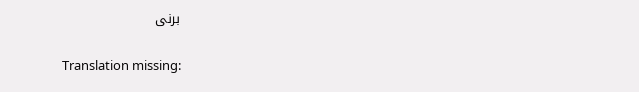برنی

Translation missing: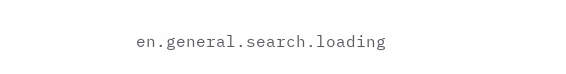en.general.search.loading